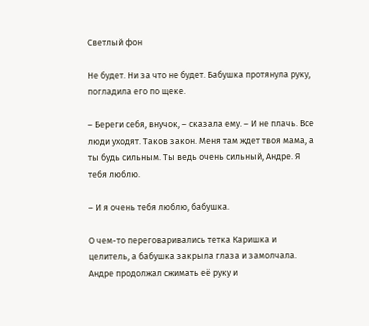Светлый фон

Не будет. Ни за что не будет. Бабушка протянула руку, погладила его по щеке.

– Береги себя, внучок, – сказала ему. – И не плачь. Все люди уходят. Таков закон. Меня там ждет твоя мама, а ты будь сильным. Ты ведь очень сильный, Андре. Я тебя люблю.

– И я очень тебя люблю, бабушка.

О чем-то переговаривались тетка Каришка и целитель, а бабушка закрыла глаза и замолчала. Андре продолжал сжимать её руку и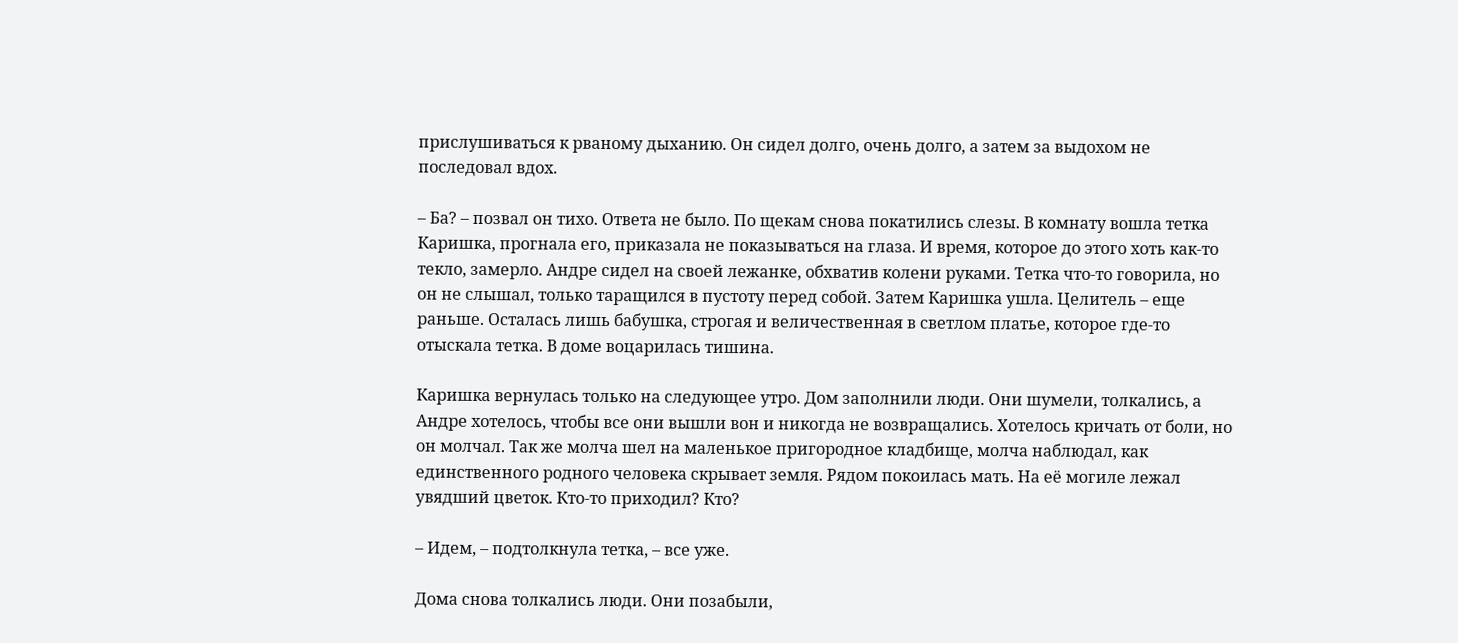прислушиваться к рваному дыханию. Он сидел долго, очень долго, а затем за выдохом не последовал вдох.

– Ба? – позвал он тихо. Ответа не было. По щекам снова покатились слезы. В комнату вошла тетка Каришка, прогнала его, приказала не показываться на глаза. И время, которое до этого хоть как-то текло, замерло. Андре сидел на своей лежанке, обхватив колени руками. Тетка что-то говорила, но он не слышал, только таращился в пустоту перед собой. Затем Каришка ушла. Целитель – еще раньше. Осталась лишь бабушка, строгая и величественная в светлом платье, которое где-то отыскала тетка. В доме воцарилась тишина.

Каришка вернулась только на следующее утро. Дом заполнили люди. Они шумели, толкались, а Андре хотелось, чтобы все они вышли вон и никогда не возвращались. Хотелось кричать от боли, но он молчал. Так же молча шел на маленькое пригородное кладбище, молча наблюдал, как единственного родного человека скрывает земля. Рядом покоилась мать. На её могиле лежал увядший цветок. Кто-то приходил? Кто?

– Идем, – подтолкнула тетка, – все уже.

Дома снова толкались люди. Они позабыли,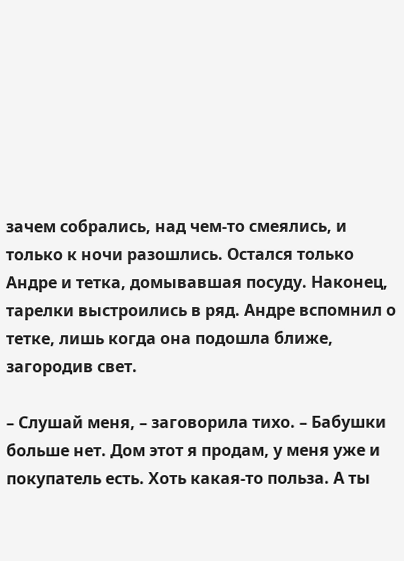зачем собрались, над чем-то смеялись, и только к ночи разошлись. Остался только Андре и тетка, домывавшая посуду. Наконец, тарелки выстроились в ряд. Андре вспомнил о тетке, лишь когда она подошла ближе, загородив свет.

– Слушай меня, – заговорила тихо. – Бабушки больше нет. Дом этот я продам, у меня уже и покупатель есть. Хоть какая-то польза. А ты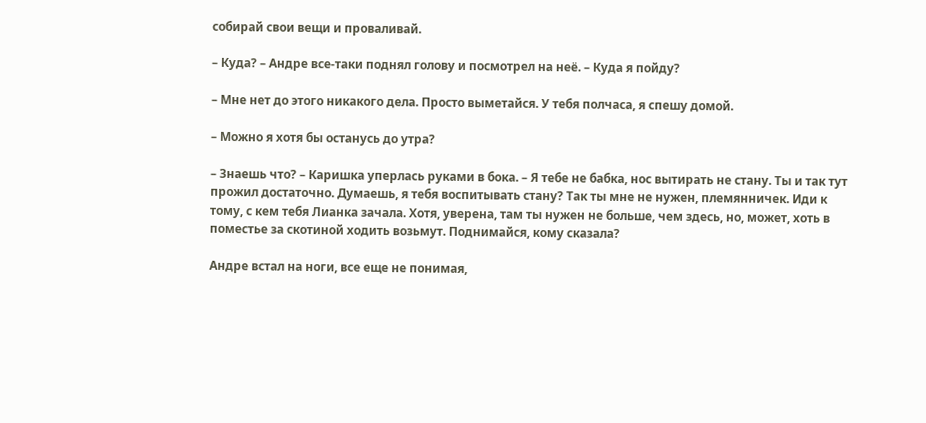собирай свои вещи и проваливай.

– Куда? – Андре все-таки поднял голову и посмотрел на неё. – Куда я пойду?

– Мне нет до этого никакого дела. Просто выметайся. У тебя полчаса, я спешу домой.

– Можно я хотя бы останусь до утра?

– Знаешь что? – Каришка уперлась руками в бока. – Я тебе не бабка, нос вытирать не стану. Ты и так тут прожил достаточно. Думаешь, я тебя воспитывать стану? Так ты мне не нужен, племянничек. Иди к тому, с кем тебя Лианка зачала. Хотя, уверена, там ты нужен не больше, чем здесь, но, может, хоть в поместье за скотиной ходить возьмут. Поднимайся, кому сказала?

Андре встал на ноги, все еще не понимая,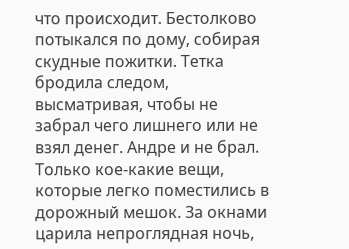что происходит. Бестолково потыкался по дому, собирая скудные пожитки. Тетка бродила следом, высматривая, чтобы не забрал чего лишнего или не взял денег. Андре и не брал. Только кое-какие вещи, которые легко поместились в дорожный мешок. За окнами царила непроглядная ночь,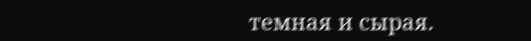темная и сырая.